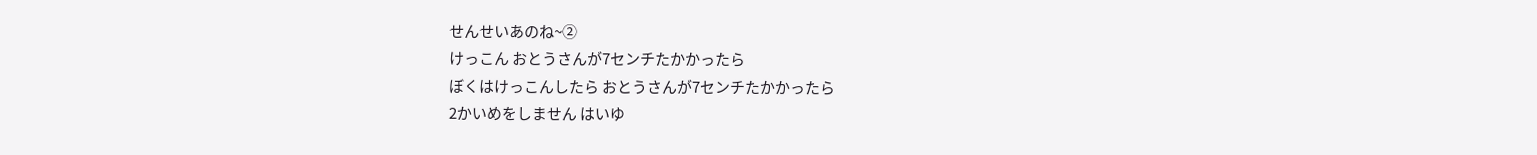せんせいあのね~②
けっこん おとうさんが7センチたかかったら
ぼくはけっこんしたら おとうさんが7センチたかかったら
2かいめをしません はいゆ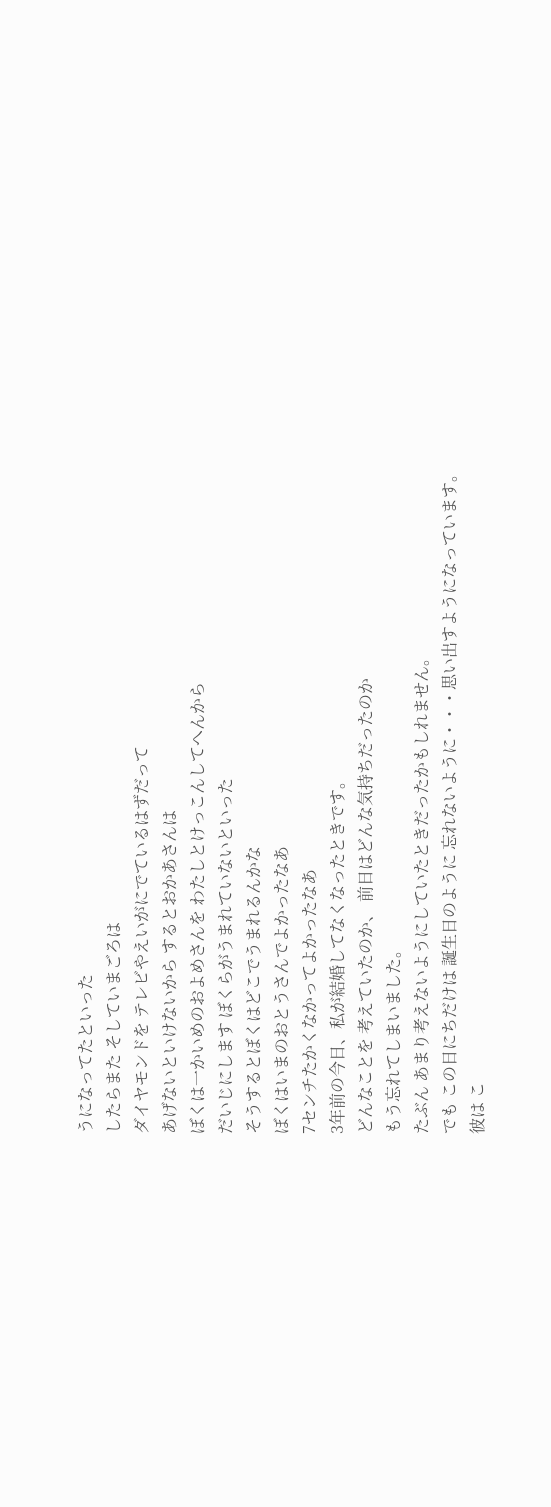うになってたといった
したらまた そしていまごろは
ダイヤモンドを テレビやえいがにでているはずだって
あげないといけないから するとおかあさんは
ぼくは一かいめのおよめさんを わたしとけっこんしてへんから
だいじにします ぼくらがうまれていないといった
そうするとぼくはどこでうまれるんかな
ぼくはいまのおとうさんでよかったなあ
7センチたかくなかってよかったなあ
3年前の今日、私が結婚してなくなったときです。
どんなことを 考えていたのか、 前日はどんな気持ちだったのか
もう忘れてしまいました。
たぶん あまり考えないようにしていたときだったかもしれません。
でも この日にちだけは 誕生日のように 忘れないように・・・思い出すようになっています。
彼は こ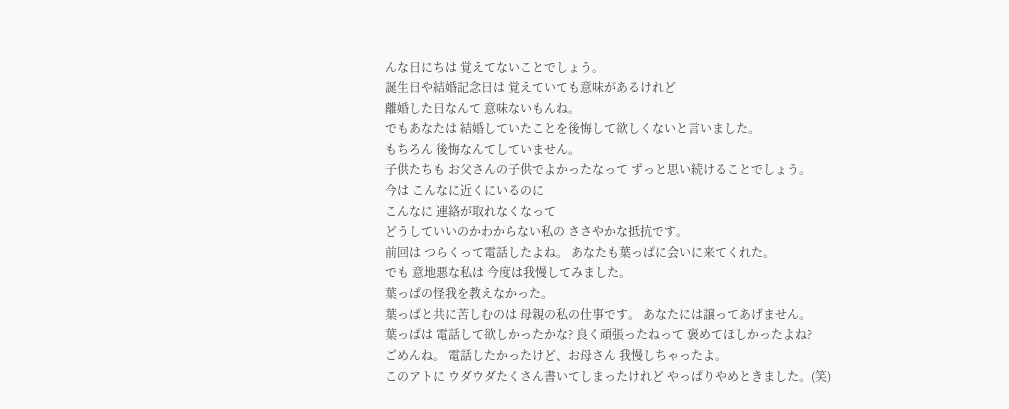んな日にちは 覚えてないことでしょう。
誕生日や結婚記念日は 覚えていても意味があるけれど
離婚した日なんて 意味ないもんね。
でもあなたは 結婚していたことを後悔して欲しくないと言いました。
もちろん 後悔なんてしていません。
子供たちも お父さんの子供でよかったなって ずっと思い続けることでしょう。
今は こんなに近くにいるのに
こんなに 連絡が取れなくなって
どうしていいのかわからない私の ささやかな抵抗です。
前回は つらくって電話したよね。 あなたも葉っぱに会いに来てくれた。
でも 意地悪な私は 今度は我慢してみました。
葉っぱの怪我を教えなかった。
葉っぱと共に苦しむのは 母親の私の仕事です。 あなたには譲ってあげません。
葉っぱは 電話して欲しかったかな? 良く頑張ったねって 褒めてほしかったよね?
ごめんね。 電話したかったけど、お母さん 我慢しちゃったよ。
このアトに ウダウダたくさん書いてしまったけれど やっぱりやめときました。(笑)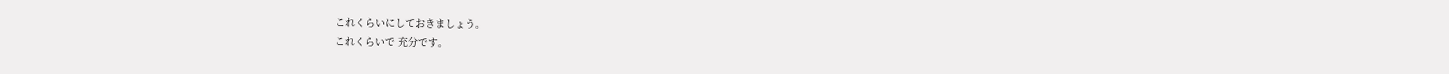これくらいにしておきましょう。
これくらいで 充分です。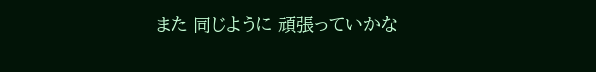また 同じように 頑張っていかな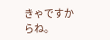きゃですからね。